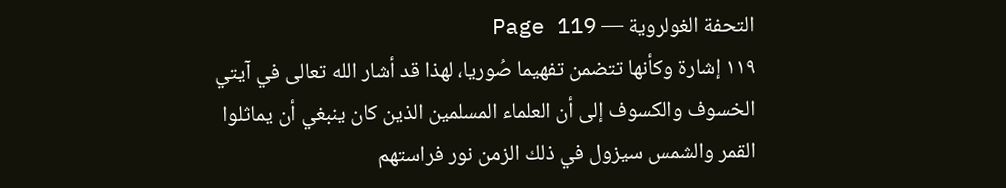التحفة الغولروية — Page 119
۱۱۹ إشارة وكأنها تتضمن تفهيما صُوريا، لهذا قد أشار الله تعالى في آيتي الخسوف والكسوف إلى أن العلماء المسلمين الذين كان ينبغي أن يماثلوا القمر والشمس سيزول في ذلك الزمن نور فراستهم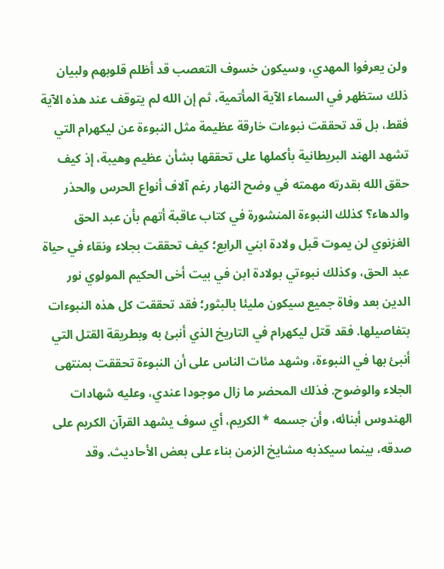ولن يعرفوا المهدي، وسيكون خسوف التعصب قد أظلم قلوبهم ولبيان ذلك ستظهر في السماء الآية المأتمية، ثم إن الله لم يتوقف عند هذه الآية فقط، بل قد تحققت نبوءات خارقة عظيمة مثل النبوءة عن ليكهرام التي تشهد الهند البريطانية بأكملها على تحققها بشأن عظيم وهيبة، إذ كيف حقق الله بقدرته مهمته في وضح النهار رغم آلاف أنواع الحرس والحذر والدهاء؟ كذلك النبوءة المنشورة في كتاب عاقبة أتهم بأن عبد الحق الغزنوي لن يموت قبل ولادة ابني الرابع؛ كيف تحققت بجلاء ونقاء في حياة عبد الحق، وكذلك نبوءتي بولادة ابن في بيت أخى الحكيم المولوي نور الدين بعد وفاة جميع سيكون مليئا بالبثور؛ فقد تحققت كل هذه النبوءات بتفاصيلها. فقد قتل ليكهرام في التاريخ الذي أنبئ به وبطريقة القتل التي أنبئ بها في النبوءة، وشهد مئات الناس على أن النبوءة تحققت بمنتهى الجلاء والوضوح. فذلك المحضر ما زال موجودا عندي، وعليه شهادات الهندوس أبنائه، وأن جسمه * الكريم، أي سوف يشهد القرآن الكريم على صدقه، بينما سيكذبه مشايخ الزمن بناء على بعض الأحاديث. وقد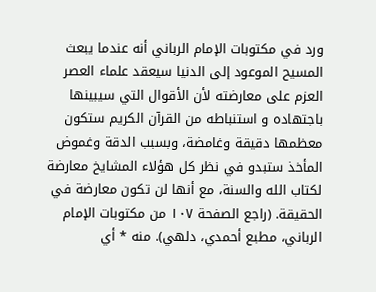ورد في مكتوبات الإمام الرباني أنه عندما يبعث المسيح الموعود إلى الدنيا سيعقد علماء العصر العزم على معارضته لأن الأقوال التي سيبينها باجتهاده و استنباطه من القرآن الكريم ستكون معظمها دقيقة وغامضة، وبسبب الدقة وغموض المأخذ ستبدو في نظر كل هؤلاء المشايخ معارضة لكتاب الله والسنة، مع أنها لن تكون معارضة في الحقيقة. (راجع الصفحة ۱۰۷ من مكتوبات الإمام الرباني، مطبع أحمدي، دلهي). منه * أي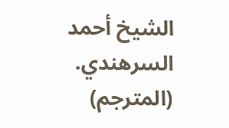الشيخ أحمد السرهندي. (المترجم)